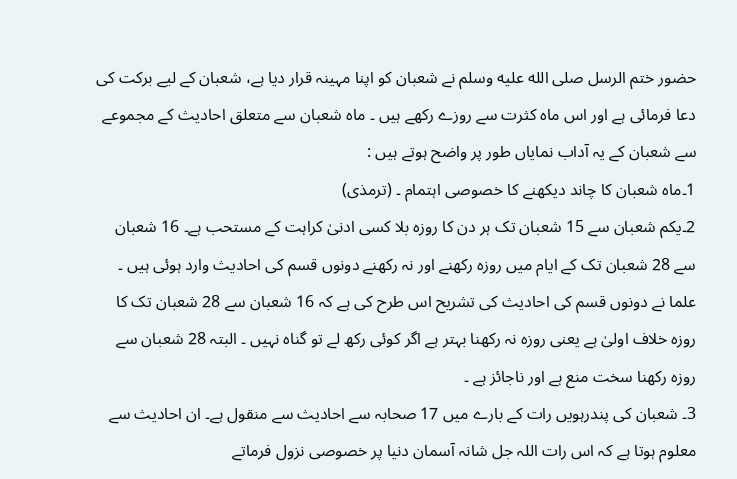حضور ختم الرسل صلى الله عليه وسلم نے شعبان کو اپنا مہینہ قرار دیا ہے، شعبان کے لیے برکت کی دعا فرمائی ہے اور اس ماہ کثرت سے روزے رکھے ہیں ۔ ماہ شعبان سے متعلق احادیث کے مجموعے سے شعبان کے یہ آداب نمایاں طور پر واضح ہوتے ہیں :
1۔ماہ شعبان کا چاند دیکھنے کا خصوصی اہتمام ۔ (ترمذی)
2۔یکم شعبان سے 15 شعبان تک ہر دن کا روزہ بلا کسی ادنیٰ کراہت کے مستحب ہے۔ 16 شعبان سے 28 شعبان تک کے ایام میں روزہ رکھنے اور نہ رکھنے دونوں قسم کی احادیث وارد ہوئی ہیں ۔ علما نے دونوں قسم کی احادیث کی تشریح اس طرح کی ہے کہ 16 شعبان سے 28 شعبان تک کا روزہ خلاف اولیٰ ہے یعنی روزہ نہ رکھنا بہتر ہے اگر کوئی رکھ لے تو گناہ نہیں ۔ البتہ 28 شعبان سے روزہ رکھنا سخت منع ہے اور ناجائز ہے ۔
3۔ شعبان کی پندرہویں رات کے بارے میں 17 صحابہ سے احادیث سے منقول ہے۔ ان احادیث سے معلوم ہوتا ہے کہ اس رات اللہ جل شانہ آسمان دنیا پر خصوصی نزول فرماتے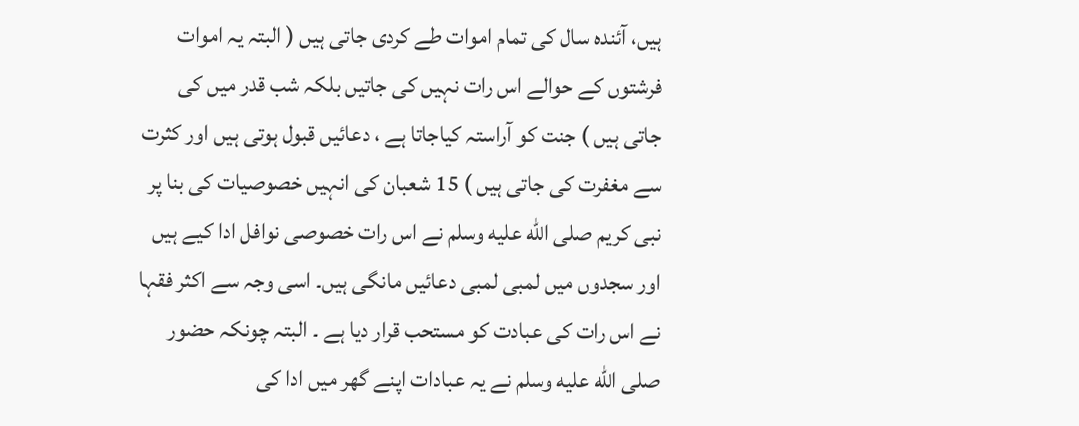ہیں، آئندہ سال کی تمام اموات طے کردی جاتی ہیں ( البتہ یہ اموات فرشتوں کے حوالے اس رات نہیں کی جاتیں بلکہ شب قدر میں کی جاتی ہیں ) جنت کو آراستہ کیاجاتا ہے ، دعائیں قبول ہوتی ہیں اور کثرت سے مغفرت کی جاتی ہیں ) 15 شعبان کی انہیں خصوصیات کی بنا پر نبی کریم صلى الله عليه وسلم نے اس رات خصوصی نوافل ادا کیے ہیں اور سجدوں میں لمبی لمبی دعائیں مانگی ہیں۔ اسی وجہ سے اکثر فقہا نے اس رات کی عبادت کو مستحب قرار دیا ہے ۔ البتہ چونکہ حضور صلى الله عليه وسلم نے یہ عبادات اپنے گھر میں ادا کی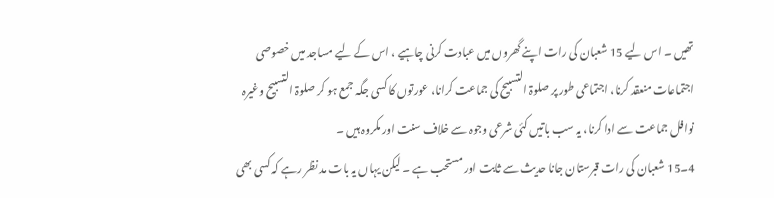تھیں ۔ اس لیے 15 شعبان کی رات اپنے گھروں میں عبادت کرنی چاہیے ، اس کے لیے مساجد میں خصوصی اجتماعات منعقد کرنا، اجتماعی طور پر صلوۃ التسبیح کی جماعت کرانا، عورتوں کا کسی جگہ جمع ہو کر صلوۃ التسبیح وغیرہ نوافل جماعت سے ادا کرنا، یہ سب باتیں کئی شرعی وجوہ سے خلاف سنت اور مکروہ ہیں ۔
4۔15 شعبان کی رات قبرستان جانا حدیث سے ثابت اور مستحب ہے ۔ لیکن یہاں یہ بات مد نظر رہے کہ کسی بھی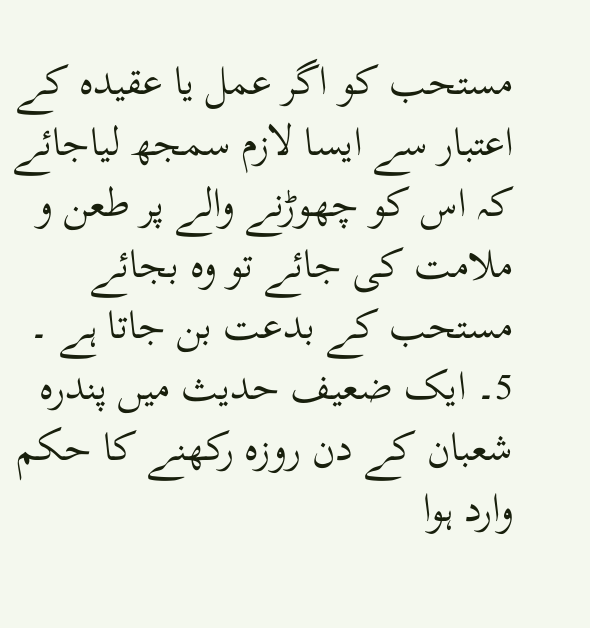مستحب کو اگر عمل یا عقیدہ کے اعتبار سے ایسا لازم سمجھ لیاجائے کہ اس کو چھوڑنے والے پر طعن و ملامت کی جائے تو وہ بجائے مستحب کے بدعت بن جاتا ہے ۔
5۔ ایک ضعیف حدیث میں پندرہ شعبان کے دن روزہ رکھنے کا حکم وارد ہوا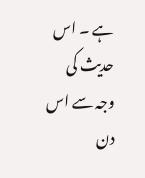ہے ۔ اس حدیث کی وجہ سے اس دن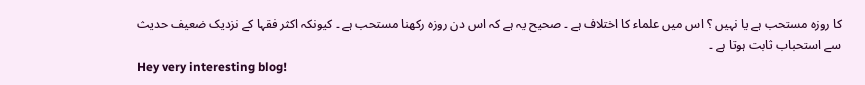کا روزہ مستحب ہے یا نہیں ؟ اس میں علماء کا اختلاف ہے ۔ صحیح یہ ہے کہ اس دن روزہ رکھنا مستحب ہے ۔ کیونکہ اکثر فقہا کے نزدیک ضعیف حدیث سے استحباب ثابت ہوتا ہے ۔
Hey very interesting blog!